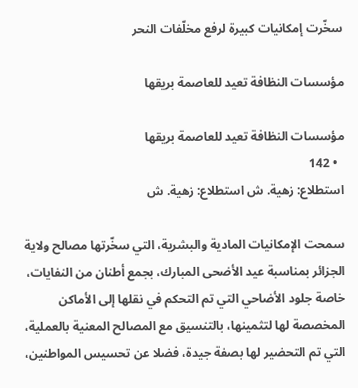سخّرت إمكانيات كبيرة لرفع مخلّفات النحر

مؤسسات النظافة تعيد للعاصمة بريقها

مؤسسات النظافة تعيد للعاصمة بريقها
  • 142
استطلاع: زهية. ش استطلاع: زهية. ش

سمحت الإمكانيات المادية والبشرية، التي سخّرتها مصالح ولاية الجزائر بمناسبة عيد الأضحى المبارك، بجمع أطنان من النفايات، خاصة جلود الأضاحي التي تم التحكم في نقلها إلى الأماكن المخصصة لها لتثمينها، بالتنسيق مع المصالح المعنية بالعملية، التي تم التحضير لها بصفة جيدة، فضلا عن تحسيس المواطنين،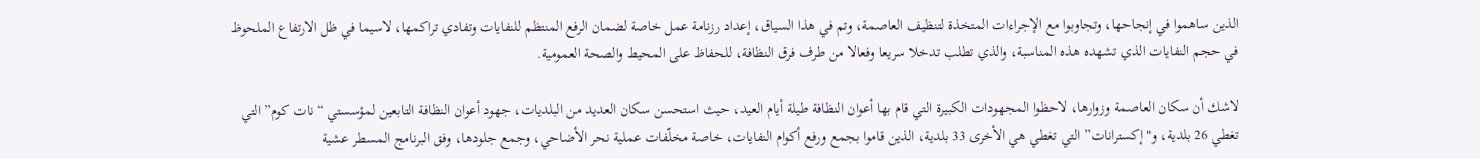الذين ساهموا في إنجاحها، وتجاوبوا مع الإجراءات المتخذة لتنظيف العاصمة، وتم في هذا السياق، إعداد رزنامة عمل خاصة لضمان الرفع المنتظم للنفايات وتفادي تراكمها، لاسيما في ظل الارتفاع الملحوظ في حجم النفايات الذي تشهده هذه المناسبة، والذي تطلب تدخلا سريعا وفعالا من طرف فرق النظافة، للحفاظ على المحيط والصحة العمومية.

لاشك أن سكان العاصمة وزوارها، لاحظوا المجهودات الكبيرة التي قام بها أعوان النظافة طيلة أيام العيد، حيث استحسن سكان العديد من البلديات، جهود أعوان النظافة التابعين لمؤسستي “نات كوم” التي تغطي 26 بلدية، و"إكسترانات” التي تغطي هي الأخرى 33 بلدية، الذين قاموا بجمع ورفع أكوام النفايات، خاصة مخلّفات عملية نحر الأضاحي، وجمع جلودها، وفق البرنامج المسطر عشية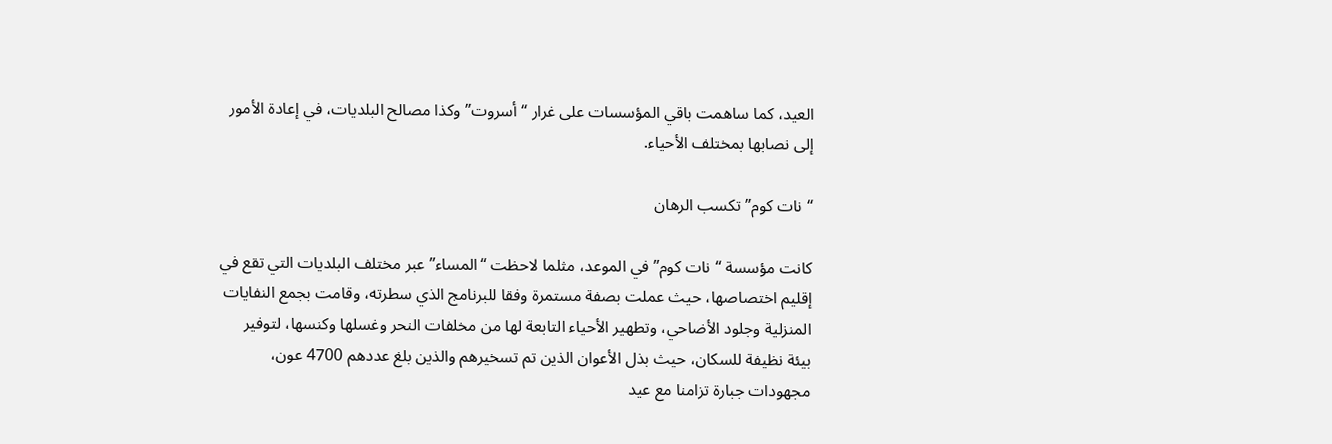العيد، كما ساهمت باقي المؤسسات على غرار “أسروت” وكذا مصالح البلديات، في إعادة الأمور إلى نصابها بمختلف الأحياء.

“نات كوم” تكسب الرهان

كانت مؤسسة “نات كوم” في الموعد، مثلما لاحظت “المساء” عبر مختلف البلديات التي تقع في إقليم اختصاصها، حيث عملت بصفة مستمرة وفقا للبرنامج الذي سطرته، وقامت بجمع النفايات المنزلية وجلود الأضاحي، وتطهير الأحياء التابعة لها من مخلفات النحر وغسلها وكنسها، لتوفير بيئة نظيفة للسكان، حيث بذل الأعوان الذين تم تسخيرهم والذين بلغ عددهم 4700 عون، مجهودات جبارة تزامنا مع عيد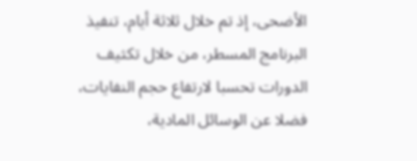الأضحى، إذ تم خلال ثلاثة أيام، تنفيذ البرنامج المسطر، من خلال تكثيف الدورات تحسبا لارتفاع حجم النفايات، فضلا عن الوسائل المادية،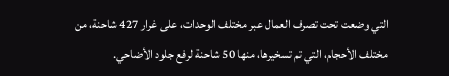التي وضعت تحت تصرف العمال عبر مختلف الوحدات، على غرار 427 شاحنة، من مختلف الأحجام، التي تم تسخيرها، منها 50 شاحنة لرفع جلود الأضاحي.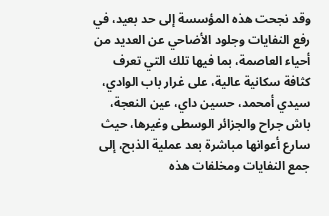وقد نجحت هذه المؤسسة إلى حد بعيد، في رفع النفايات وجلود الأضاحي عن العديد من أحياء العاصمة، بما فيها تلك التي تعرف كثافة سكانية عالية، على غرار باب الوادي، سيدي أمحمد، حسين داي، عين النعجة، باش جراح والجزائر الوسطى وغيرها، حيث سارع أعوانها مباشرة بعد عملية الذبح، إلى جمع النفايات ومخلفات هذه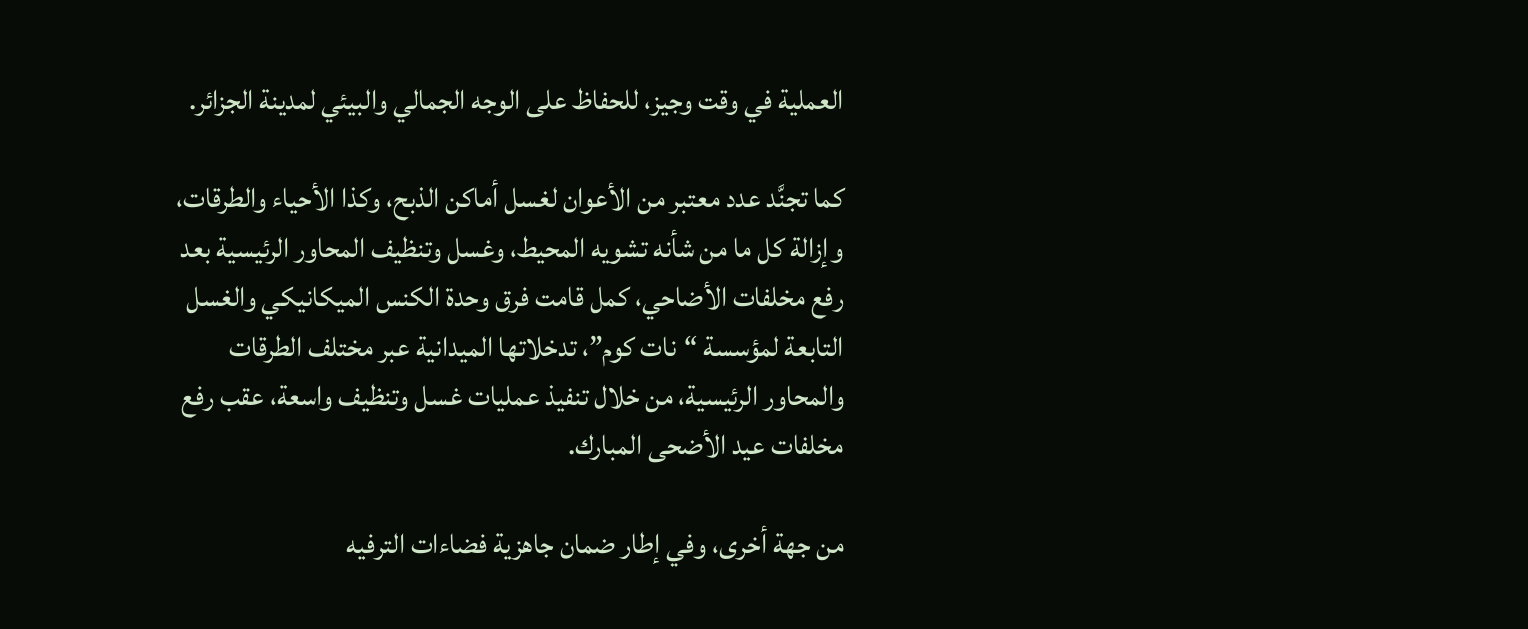العملية في وقت وجيز، للحفاظ على الوجه الجمالي والبيئي لمدينة الجزائر.

كما تجنَّد عدد معتبر من الأعوان لغسل أماكن الذبح، وكذا الأحياء والطرقات، وإزالة كل ما من شأنه تشويه المحيط، وغسل وتنظيف المحاور الرئيسية بعد رفع مخلفات الأضاحي، كمل قامت فرق وحدة الكنس الميكانيكي والغسل التابعة لمؤسسة “نات كوم”، تدخلاتها الميدانية عبر مختلف الطرقات والمحاور الرئيسية، من خلال تنفيذ عمليات غسل وتنظيف واسعة، عقب رفع مخلفات عيد الأضحى المبارك.

من جهة أخرى، وفي إطار ضمان جاهزية فضاءات الترفيه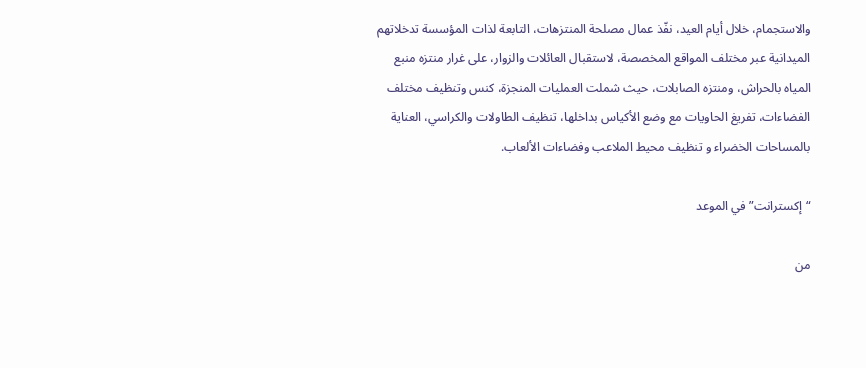والاستجمام، خلال أيام العيد، نفّذ عمال مصلحة المنتزهات، التابعة لذات المؤسسة تدخلاتهم الميدانية عبر مختلف المواقع المخصصة، لاستقبال العائلات والزوار، على غرار منتزه منبع المياه بالحراش، ومنتزه الصابلات، حيث شملت العمليات المنجزة، كنس وتنظيف مختلف الفضاءات، تفريغ الحاويات مع وضع الأكياس بداخلها، تنظيف الطاولات والكراسي، العناية بالمساحات الخضراء و تنظيف محيط الملاعب وفضاءات الألعاب.

“إكسترانت” في الموعد

من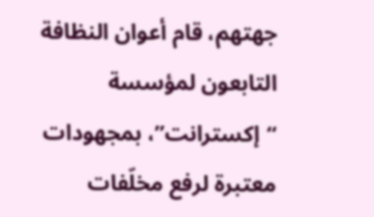جهتهم، قام أعوان النظافة التابعون لمؤسسة “إكسترانت”، بمجهودات معتبرة لرفع مخلّفات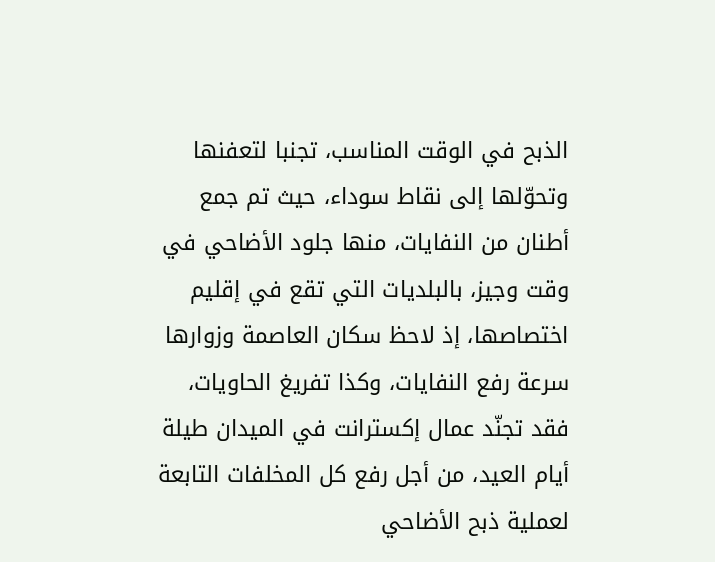الذبح في الوقت المناسب، تجنبا لتعفنها وتحوّلها إلى نقاط سوداء، حيث تم جمع أطنان من النفايات، منها جلود الأضاحي في وقت وجيز، بالبلديات التي تقع في إقليم اختصاصها، إذ لاحظ سكان العاصمة وزوارها سرعة رفع النفايات، وكذا تفريغ الحاويات، فقد تجنّد عمال إكسترانت في الميدان طيلة أيام العيد، من أجل رفع كل المخلفات التابعة لعملية ذبح الأضاحي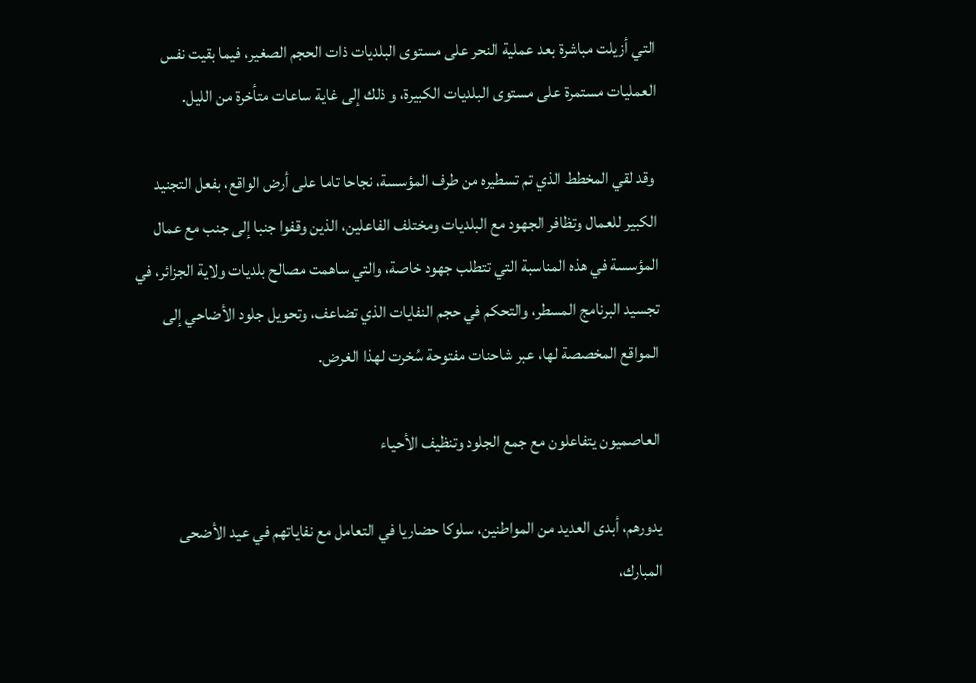التي أزيلت مباشرة بعد عملية النحر على مستوى البلديات ذات الحجم الصغير، فيما بقيت نفس العمليات مستمرة على مستوى البلديات الكبيرة، و ذلك إلى غاية ساعات متأخرة من الليل.

 وقد لقي المخطط الذي تم تسطيره من طرف المؤسسة، نجاحا تاما على أرض الواقع، بفعل التجنيد الكبير للعمال وتظافر الجهود مع البلديات ومختلف الفاعلين، الذين وقفوا جنبا إلى جنب مع عمال المؤسسة في هذه المناسبة التي تتطلب جهود خاصة، والتي ساهمت مصالح بلديات ولاية الجزائر، في تجسيد البرنامج المسطر، والتحكم في حجم النفايات الذي تضاعف، وتحويل جلود الأضاحي إلى المواقع المخصصة لها، عبر شاحنات مفتوحة سُخرت لهذا الغرض.

العاصميون يتفاعلون مع جمع الجلود وتنظيف الأحياء

يدورهم، أبدى العديد من المواطنين، سلوكا حضاريا في التعامل مع نفاياتهم في عيد الأضحى المبارك،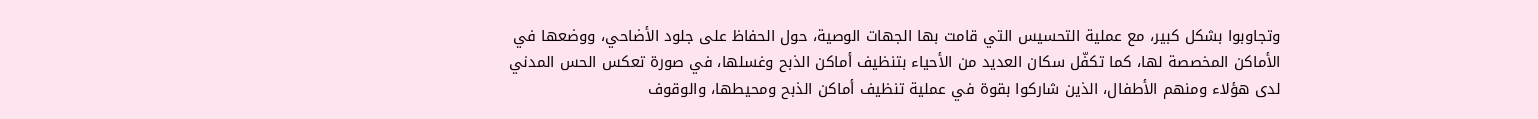وتجاوبوا بشكل كبير، مع عملية التحسيس التي قامت بها الجهات الوصية، حول الحفاظ على جلود الأضاحي، ووضعها في الأماكن المخصصة لها، كما تكفّل سكان العديد من الأحياء بتنظيف أماكن الذبح وغسلها، في صورة تعكس الحس المدني لدى هؤلاء ومنهم الأطفال، الذين شاركوا بقوة في عملية تنظيف أماكن الذبح ومحيطها، والوقوف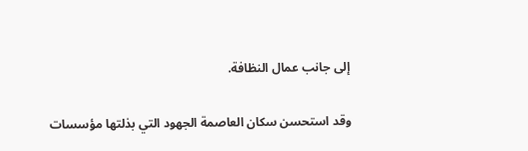إلى جانب عمال النظافة.

وقد استحسن سكان العاصمة الجهود التي بذلتها مؤسسات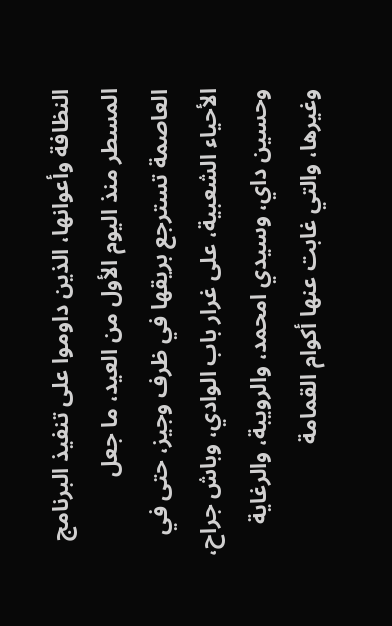النظافة وأعوانها، الذين داوموا على تنفيذ البرنامج المسطر منذ اليوم الأول من العيد، ما جعل العاصمة تسترجع بريقها في ظرف وجيز، حتى في الأحياء الشعبية، على غرار باب الوادي، وباش جراح، وحسين داي، وسيدي امحمد، والرويبة، والرغاية وغيرها، والتي غابت عنها أكوام القمامة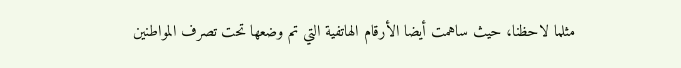مثلما لاحظنا، حيث ساهمت أيضا الأرقام الهاتفية التي تم وضعها تحت تصرف المواطنين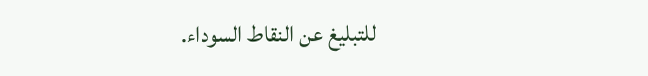للتبليغ عن النقاط السوداء.